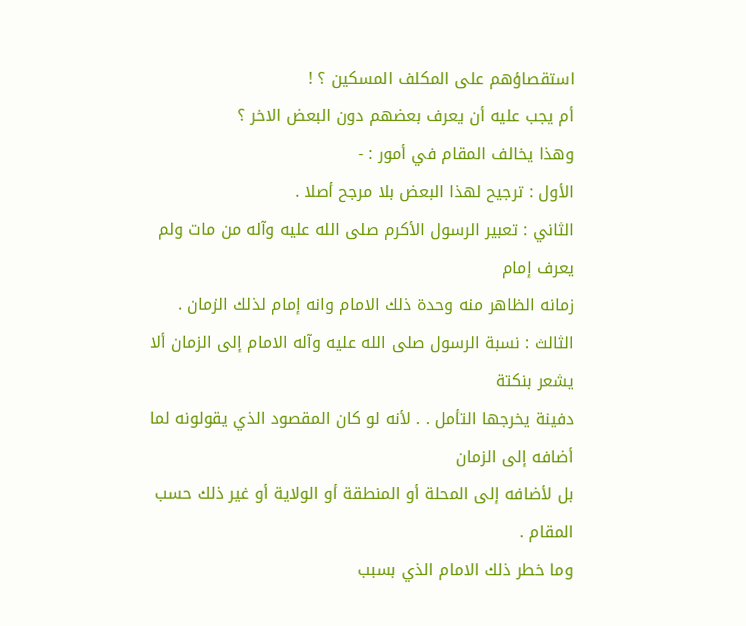استقصاؤهم على المكلف المسكين ؟ !
أم يجب عليه أن يعرف بعضهم دون البعض الاخر ؟
وهذا يخالف المقام في أمور : -
الأول : ترجيح لهذا البعض بلا مرجح أصلا .
الثاني : تعبير الرسول الأكرم صلى الله عليه وآله من مات ولم يعرف إمام
زمانه الظاهر منه وحدة ذلك الامام وانه إمام لذلك الزمان .
الثالث : نسبة الرسول صلى الله عليه وآله الامام إلى الزمان ألا يشعر بنكتة
دفينة يخرجها التأمل . . لأنه لو كان المقصود الذي يقولونه لما أضافه إلى الزمان
بل لأضافه إلى المحلة أو المنطقة أو الولاية أو غير ذلك حسب المقام .
وما خطر ذلك الامام الذي بسبب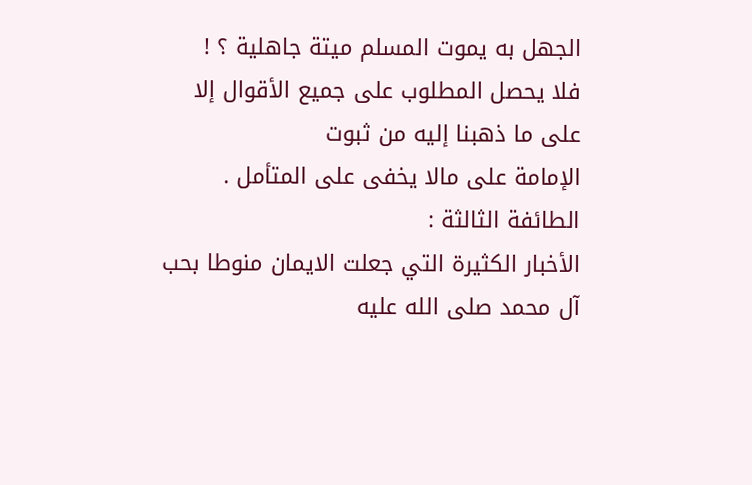الجهل به يموت المسلم ميتة جاهلية ؟ !
فلا يحصل المطلوب على جميع الأقوال إلا على ما ذهبنا إليه من ثبوت
الإمامة على مالا يخفى على المتأمل .
الطائفة الثالثة :
الأخبار الكثيرة التي جعلت الايمان منوطا بحب آل محمد صلى الله عليه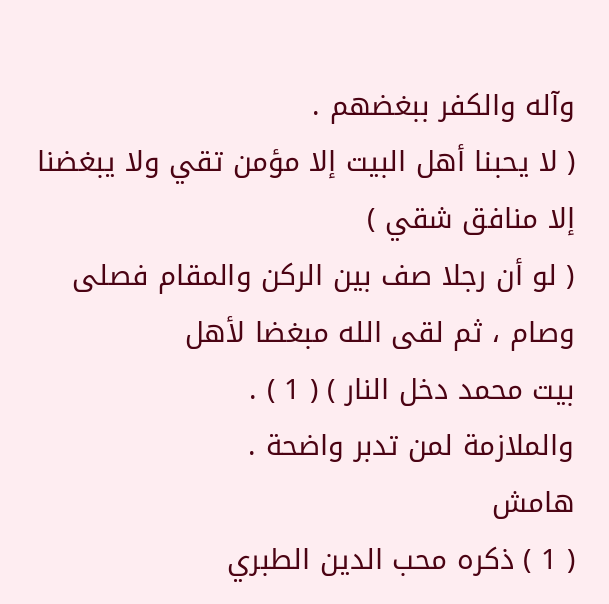وآله والكفر ببغضهم .
( لا يحبنا أهل البيت إلا مؤمن تقي ولا يبغضنا إلا منافق شقي )
( لو أن رجلا صف بين الركن والمقام فصلى وصام ، ثم لقى الله مبغضا لأهل
بيت محمد دخل النار ) ( 1 ) .
والملازمة لمن تدبر واضحة .
هامش
( 1 ) ذكره محب الدين الطبري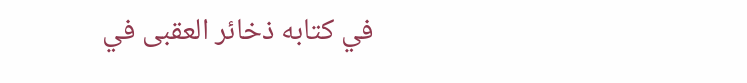في كتابه ذخائر العقبى في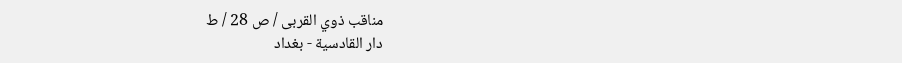مناقب ذوي القربى / ص 28 / ط
دار القادسية - بغداد